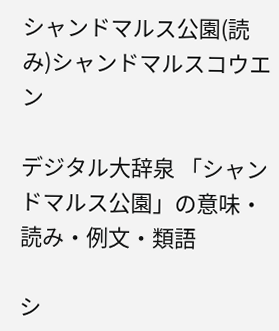シャンドマルス公園(読み)シャンドマルスコウエン

デジタル大辞泉 「シャンドマルス公園」の意味・読み・例文・類語

シ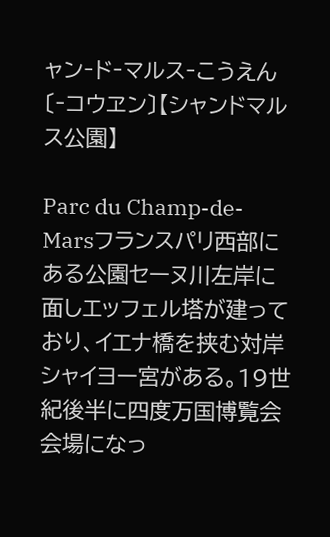ャン‐ド‐マルス‐こうえん〔‐コウヱン〕【シャンドマルス公園】

Parc du Champ-de-Marsフランスパリ西部にある公園セーヌ川左岸に面しエッフェル塔が建っており、イエナ橋を挟む対岸シャイヨー宮がある。19世紀後半に四度万国博覧会会場になっ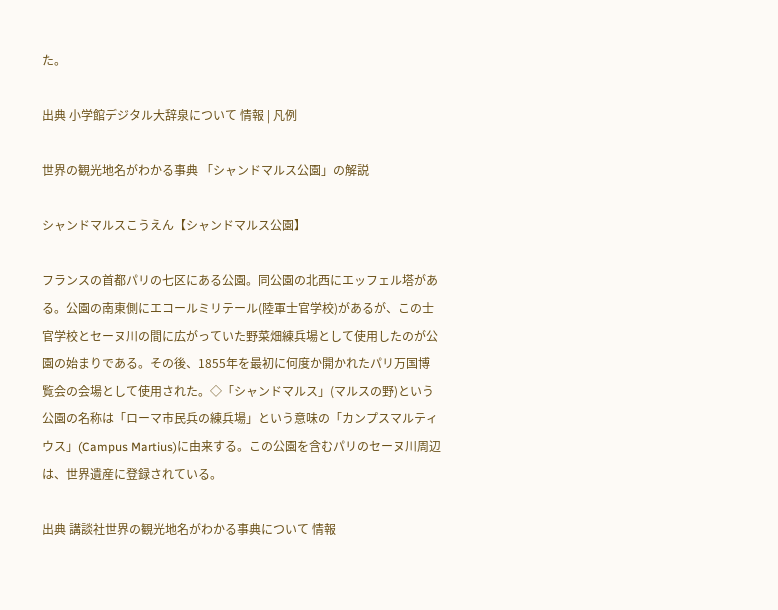た。

出典 小学館デジタル大辞泉について 情報 | 凡例

世界の観光地名がわかる事典 「シャンドマルス公園」の解説

シャンドマルスこうえん【シャンドマルス公園】

フランスの首都パリの七区にある公園。同公園の北西にエッフェル塔がある。公園の南東側にエコールミリテール(陸軍士官学校)があるが、この士官学校とセーヌ川の間に広がっていた野菜畑練兵場として使用したのが公園の始まりである。その後、1855年を最初に何度か開かれたパリ万国博覧会の会場として使用された。◇「シャンドマルス」(マルスの野)という公園の名称は「ローマ市民兵の練兵場」という意味の「カンプスマルティウス」(Campus Martius)に由来する。この公園を含むパリのセーヌ川周辺は、世界遺産に登録されている。

出典 講談社世界の観光地名がわかる事典について 情報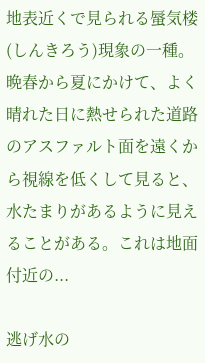地表近くで見られる蜃気楼(しんきろう)現象の一種。晩春から夏にかけて、よく晴れた日に熱せられた道路のアスファルト面を遠くから視線を低くして見ると、水たまりがあるように見えることがある。これは地面付近の...

逃げ水の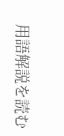用語解説を読む